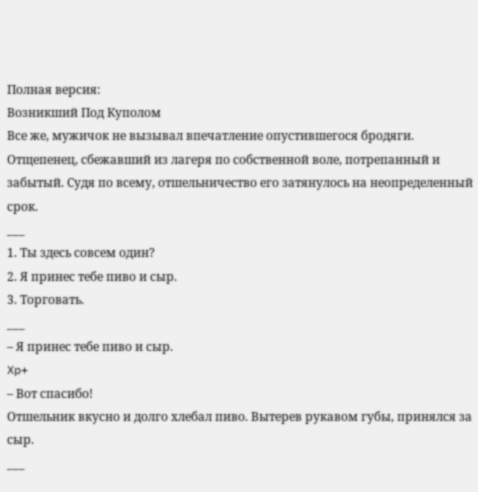Полная версия:
Возникший Под Куполом
Все же, мужичок не вызывал впечатление опустившегося бродяги. Отщепенец, сбежавший из лагеря по собственной воле, потрепанный и забытый. Судя по всему, отшельничество его затянулось на неопределенный срок.
___
1. Ты здесь совсем один?
2. Я принес тебе пиво и сыр.
3. Торговать.
___
– Я принес тебе пиво и сыр.
Xp+
– Вот спасибо!
Отшельник вкусно и долго хлебал пиво. Вытерев рукавом губы, принялся за сыр.
___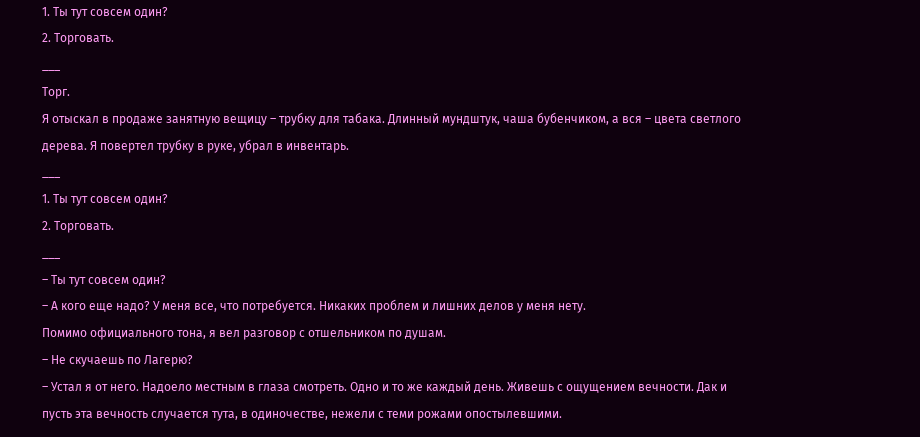1. Ты тут совсем один?
2. Торговать.
___
Торг.
Я отыскал в продаже занятную вещицу – трубку для табака. Длинный мундштук, чаша бубенчиком, а вся – цвета светлого дерева. Я повертел трубку в руке, убрал в инвентарь.
___
1. Ты тут совсем один?
2. Торговать.
___
– Ты тут совсем один?
– А кого еще надо? У меня все, что потребуется. Никаких проблем и лишних делов у меня нету.
Помимо официального тона, я вел разговор с отшельником по душам.
– Не скучаешь по Лагерю?
– Устал я от него. Надоело местным в глаза смотреть. Одно и то же каждый день. Живешь с ощущением вечности. Дак и пусть эта вечность случается тута, в одиночестве, нежели с теми рожами опостылевшими.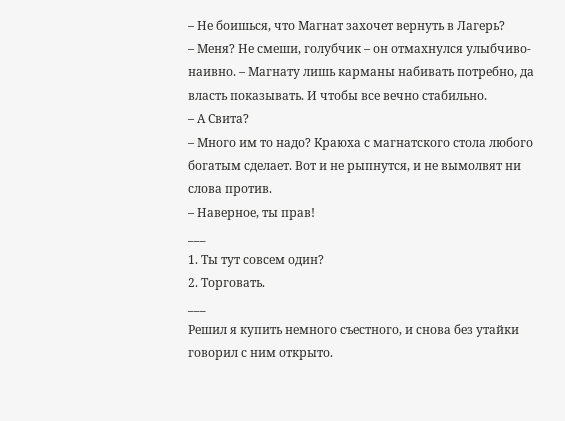– Не боишься, что Магнат захочет вернуть в Лагерь?
– Меня? Не смеши, голубчик – он отмахнулся улыбчиво-наивно. – Магнату лишь карманы набивать потребно, да власть показывать. И чтобы все вечно стабильно.
– А Свита?
– Много им то надо? Краюха с магнатского стола любого богатым сделает. Вот и не рыпнутся, и не вымолвят ни слова против.
– Наверное, ты прав!
___
1. Ты тут совсем один?
2. Торговать.
___
Решил я купить немного съестного, и снова без утайки говорил с ним открыто.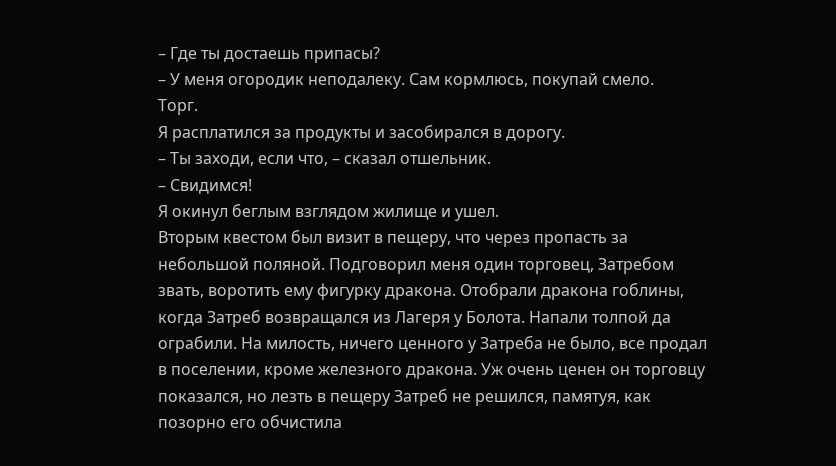– Где ты достаешь припасы?
– У меня огородик неподалеку. Сам кормлюсь, покупай смело.
Торг.
Я расплатился за продукты и засобирался в дорогу.
– Ты заходи, если что, – сказал отшельник.
– Свидимся!
Я окинул беглым взглядом жилище и ушел.
Вторым квестом был визит в пещеру, что через пропасть за небольшой поляной. Подговорил меня один торговец, Затребом звать, воротить ему фигурку дракона. Отобрали дракона гоблины, когда Затреб возвращался из Лагеря у Болота. Напали толпой да ограбили. На милость, ничего ценного у Затреба не было, все продал в поселении, кроме железного дракона. Уж очень ценен он торговцу показался, но лезть в пещеру Затреб не решился, памятуя, как позорно его обчистила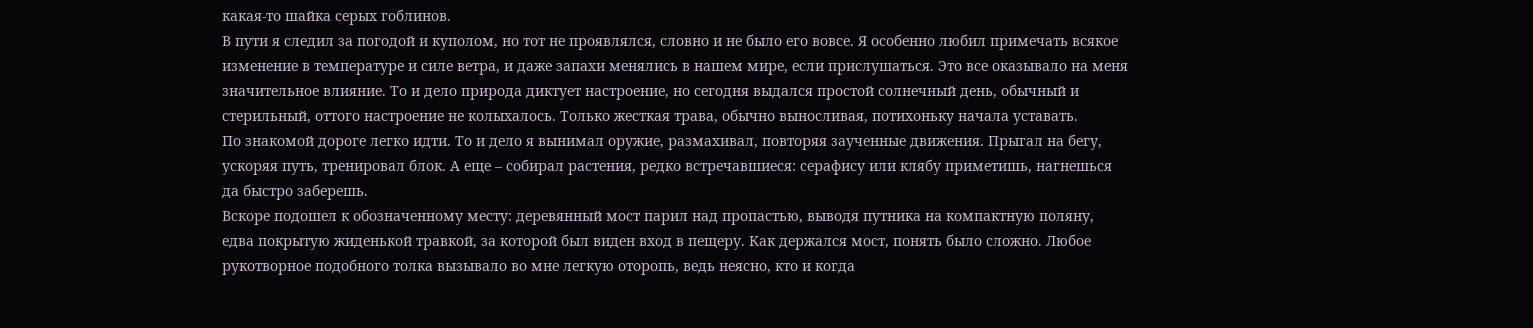какая-то шайка серых гоблинов.
В пути я следил за погодой и куполом, но тот не проявлялся, словно и не было его вовсе. Я особенно любил примечать всякое изменение в температуре и силе ветра, и даже запахи менялись в нашем мире, если прислушаться. Это все оказывало на меня значительное влияние. То и дело природа диктует настроение, но сегодня выдался простой солнечный день, обычный и стерильный, оттого настроение не колыхалось. Только жесткая трава, обычно выносливая, потихоньку начала уставать.
По знакомой дороге легко идти. То и дело я вынимал оружие, размахивал, повторяя заученные движения. Прыгал на бегу, ускоряя путь, тренировал блок. А еще – собирал растения, редко встречавшиеся: серафису или клябу приметишь, нагнешься да быстро заберешь.
Вскоре подошел к обозначенному месту: деревянный мост парил над пропастью, выводя путника на компактную поляну, едва покрытую жиденькой травкой, за которой был виден вход в пещеру. Как держался мост, понять было сложно. Любое рукотворное подобного толка вызывало во мне легкую оторопь, ведь неясно, кто и когда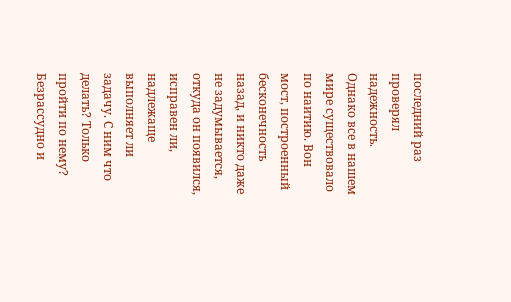последний раз проверял надежность.
Однако все в нашем мире существовало по наитию. Вон мост, построенный бесконечность назад, и никто даже не задумывается, откуда он появился, исправен ли, надлежаще выполняет ли задачу. С ним что делать? Только пройти по нему? Безрассудно и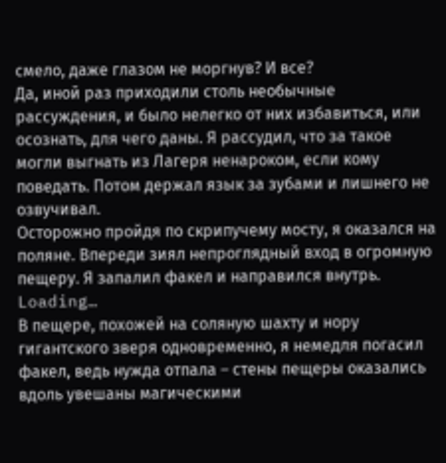смело, даже глазом не моргнув? И все?
Да, иной раз приходили столь необычные рассуждения, и было нелегко от них избавиться, или осознать, для чего даны. Я рассудил, что за такое могли выгнать из Лагеря ненароком, если кому поведать. Потом держал язык за зубами и лишнего не озвучивал.
Осторожно пройдя по скрипучему мосту, я оказался на поляне. Впереди зиял непроглядный вход в огромную пещеру. Я запалил факел и направился внутрь.
Loading…
В пещере, похожей на соляную шахту и нору гигантского зверя одновременно, я немедля погасил факел, ведь нужда отпала – стены пещеры оказались вдоль увешаны магическими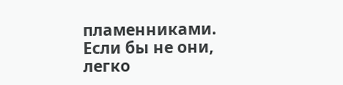пламенниками. Если бы не они, легко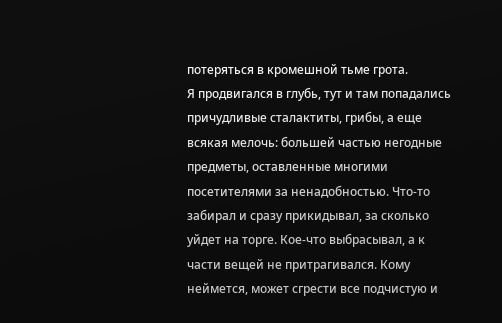потеряться в кромешной тьме грота.
Я продвигался в глубь, тут и там попадались причудливые сталактиты, грибы, а еще всякая мелочь: большей частью негодные предметы, оставленные многими посетителями за ненадобностью. Что-то забирал и сразу прикидывал, за сколько уйдет на торге. Кое-что выбрасывал, а к части вещей не притрагивался. Кому неймется, может сгрести все подчистую и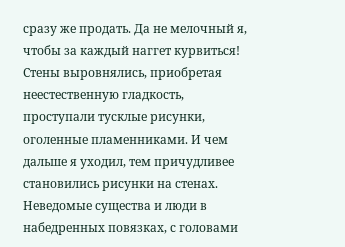сразу же продать. Да не мелочный я, чтобы за каждый наггет курвиться!
Стены выровнялись, приобретая неестественную гладкость, проступали тусклые рисунки, оголенные пламенниками. И чем дальше я уходил, тем причудливее становились рисунки на стенах. Неведомые существа и люди в набедренных повязках, с головами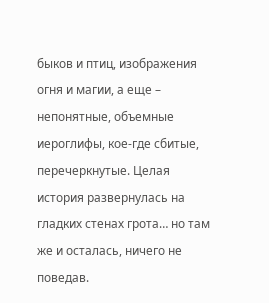быков и птиц, изображения огня и магии, а еще – непонятные, объемные иероглифы, кое-где сбитые, перечеркнутые. Целая история развернулась на гладких стенах грота… но там же и осталась, ничего не поведав.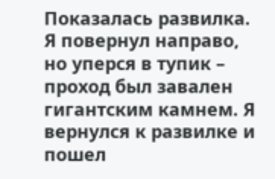Показалась развилка. Я повернул направо, но уперся в тупик – проход был завален гигантским камнем. Я вернулся к развилке и пошел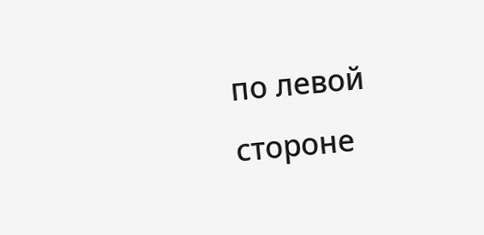по левой стороне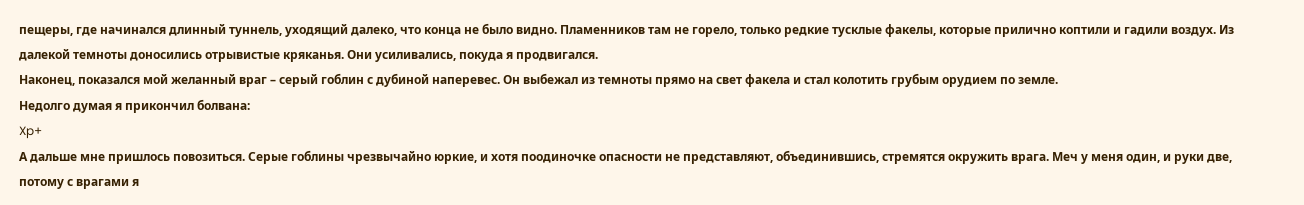пещеры, где начинался длинный туннель, уходящий далеко, что конца не было видно. Пламенников там не горело, только редкие тусклые факелы, которые прилично коптили и гадили воздух. Из далекой темноты доносились отрывистые кряканья. Они усиливались, покуда я продвигался.
Наконец, показался мой желанный враг – серый гоблин с дубиной наперевес. Он выбежал из темноты прямо на свет факела и стал колотить грубым орудием по земле.
Недолго думая я прикончил болвана:
Xp+
А дальше мне пришлось повозиться. Серые гоблины чрезвычайно юркие, и хотя поодиночке опасности не представляют, объединившись, стремятся окружить врага. Меч у меня один, и руки две, потому с врагами я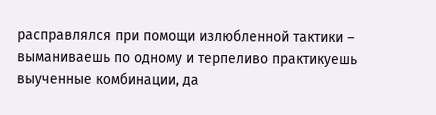расправлялся при помощи излюбленной тактики – выманиваешь по одному и терпеливо практикуешь выученные комбинации, да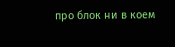про блок ни в коем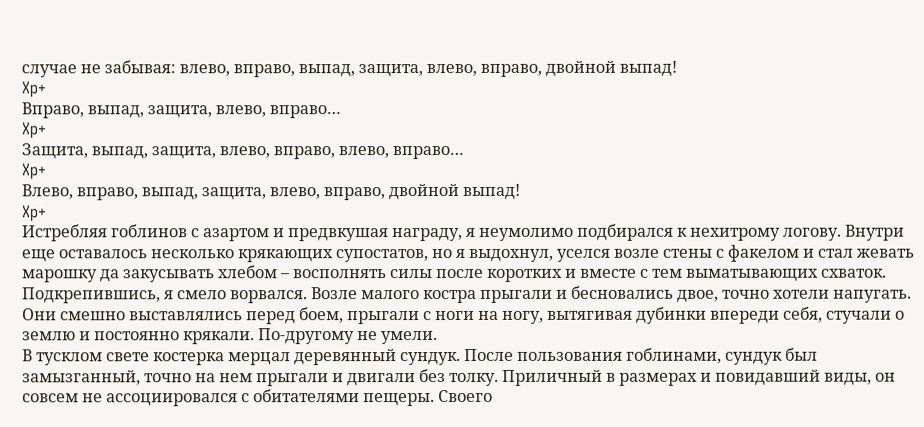случае не забывая: влево, вправо, выпад, защита, влево, вправо, двойной выпад!
Xp+
Вправо, выпад, защита, влево, вправо…
Xp+
Защита, выпад, защита, влево, вправо, влево, вправо…
Xp+
Влево, вправо, выпад, защита, влево, вправо, двойной выпад!
Xp+
Истребляя гоблинов с азартом и предвкушая награду, я неумолимо подбирался к нехитрому логову. Внутри еще оставалось несколько крякающих супостатов, но я выдохнул, уселся возле стены с факелом и стал жевать марошку да закусывать хлебом – восполнять силы после коротких и вместе с тем выматывающих схваток.
Подкрепившись, я смело ворвался. Возле малого костра прыгали и бесновались двое, точно хотели напугать. Они смешно выставлялись перед боем, прыгали с ноги на ногу, вытягивая дубинки впереди себя, стучали о землю и постоянно крякали. По-другому не умели.
В тусклом свете костерка мерцал деревянный сундук. После пользования гоблинами, сундук был замызганный, точно на нем прыгали и двигали без толку. Приличный в размерах и повидавший виды, он совсем не ассоциировался с обитателями пещеры. Своего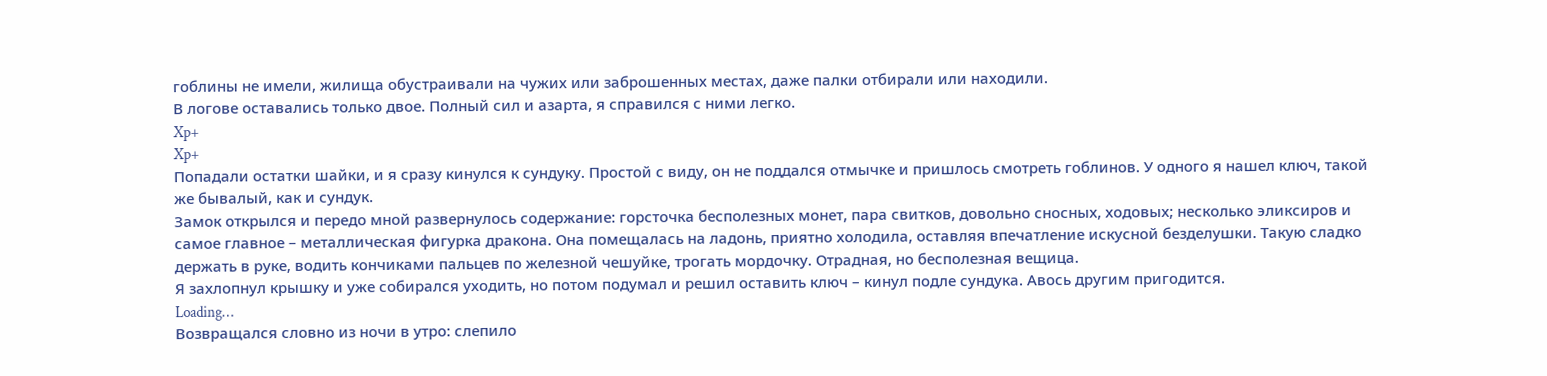гоблины не имели, жилища обустраивали на чужих или заброшенных местах, даже палки отбирали или находили.
В логове оставались только двое. Полный сил и азарта, я справился с ними легко.
Xp+
Xp+
Попадали остатки шайки, и я сразу кинулся к сундуку. Простой с виду, он не поддался отмычке и пришлось смотреть гоблинов. У одного я нашел ключ, такой же бывалый, как и сундук.
Замок открылся и передо мной развернулось содержание: горсточка бесполезных монет, пара свитков, довольно сносных, ходовых; несколько эликсиров и самое главное – металлическая фигурка дракона. Она помещалась на ладонь, приятно холодила, оставляя впечатление искусной безделушки. Такую сладко держать в руке, водить кончиками пальцев по железной чешуйке, трогать мордочку. Отрадная, но бесполезная вещица.
Я захлопнул крышку и уже собирался уходить, но потом подумал и решил оставить ключ – кинул подле сундука. Авось другим пригодится.
Loading…
Возвращался словно из ночи в утро: слепило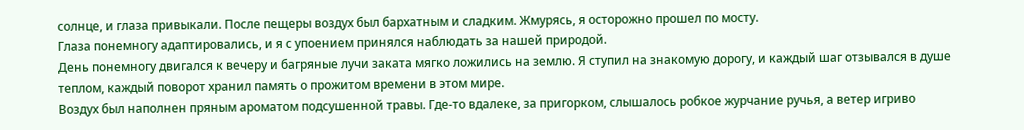солнце, и глаза привыкали. После пещеры воздух был бархатным и сладким. Жмурясь, я осторожно прошел по мосту.
Глаза понемногу адаптировались, и я с упоением принялся наблюдать за нашей природой.
День понемногу двигался к вечеру и багряные лучи заката мягко ложились на землю. Я ступил на знакомую дорогу, и каждый шаг отзывался в душе теплом, каждый поворот хранил память о прожитом времени в этом мире.
Воздух был наполнен пряным ароматом подсушенной травы. Где-то вдалеке, за пригорком, слышалось робкое журчание ручья, а ветер игриво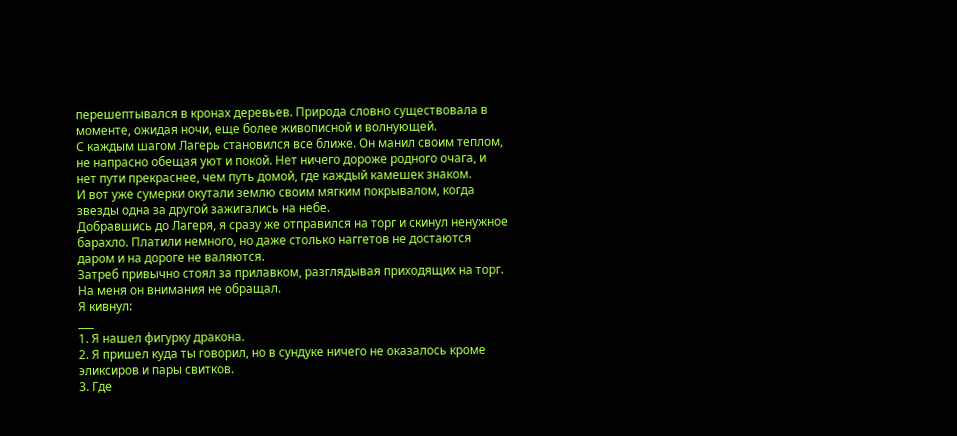перешептывался в кронах деревьев. Природа словно существовала в моменте, ожидая ночи, еще более живописной и волнующей.
С каждым шагом Лагерь становился все ближе. Он манил своим теплом, не напрасно обещая уют и покой. Нет ничего дороже родного очага, и нет пути прекраснее, чем путь домой, где каждый камешек знаком.
И вот уже сумерки окутали землю своим мягким покрывалом, когда звезды одна за другой зажигались на небе.
Добравшись до Лагеря, я сразу же отправился на торг и скинул ненужное барахло. Платили немного, но даже столько наггетов не достаются даром и на дороге не валяются.
Затреб привычно стоял за прилавком, разглядывая приходящих на торг. На меня он внимания не обращал.
Я кивнул:
___
1. Я нашел фигурку дракона.
2. Я пришел куда ты говорил, но в сундуке ничего не оказалось кроме эликсиров и пары свитков.
3. Где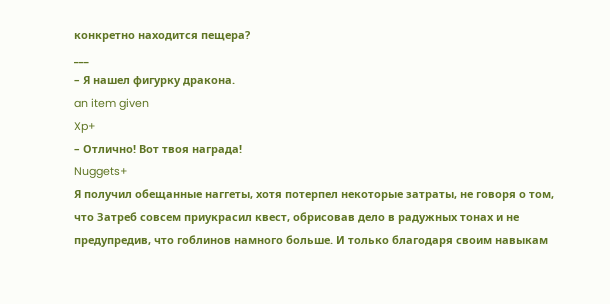конкретно находится пещера?
___
– Я нашел фигурку дракона.
an item given
Xp+
– Отлично! Вот твоя награда!
Nuggets+
Я получил обещанные наггеты, хотя потерпел некоторые затраты, не говоря о том, что Затреб совсем приукрасил квест, обрисовав дело в радужных тонах и не предупредив, что гоблинов намного больше. И только благодаря своим навыкам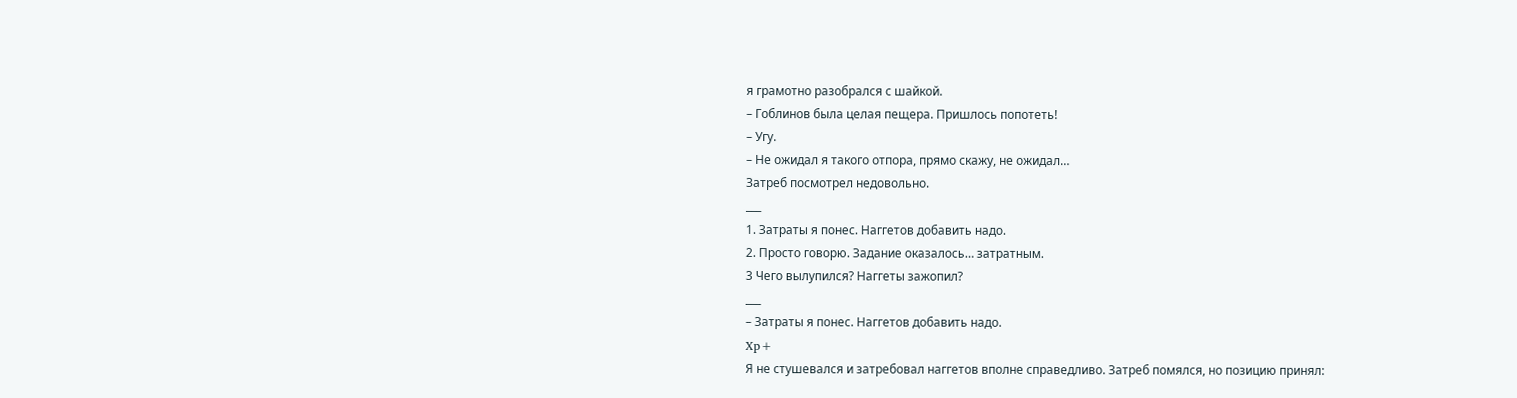я грамотно разобрался с шайкой.
– Гоблинов была целая пещера. Пришлось попотеть!
– Угу.
– Не ожидал я такого отпора, прямо скажу, не ожидал…
Затреб посмотрел недовольно.
___
1. Затраты я понес. Наггетов добавить надо.
2. Просто говорю. Задание оказалось… затратным.
3 Чего вылупился? Наггеты зажопил?
___
– Затраты я понес. Наггетов добавить надо.
Xp+
Я не стушевался и затребовал наггетов вполне справедливо. Затреб помялся, но позицию принял: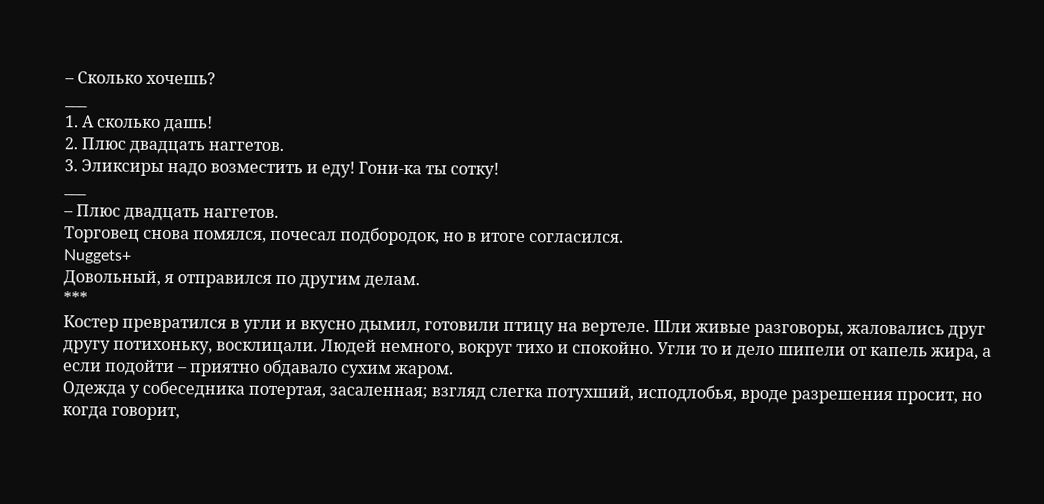– Сколько хочешь?
___
1. А сколько дашь!
2. Плюс двадцать наггетов.
3. Эликсиры надо возместить и еду! Гони-ка ты сотку!
___
– Плюс двадцать наггетов.
Торговец снова помялся, почесал подбородок, но в итоге согласился.
Nuggets+
Довольный, я отправился по другим делам.
***
Костер превратился в угли и вкусно дымил, готовили птицу на вертеле. Шли живые разговоры, жаловались друг другу потихоньку, восклицали. Людей немного, вокруг тихо и спокойно. Угли то и дело шипели от капель жира, а если подойти – приятно обдавало сухим жаром.
Одежда у собеседника потертая, засаленная; взгляд слегка потухший, исподлобья, вроде разрешения просит, но когда говорит,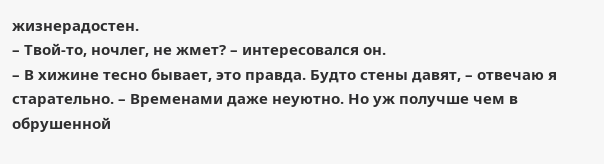жизнерадостен.
– Твой-то, ночлег, не жмет? – интересовался он.
– В хижине тесно бывает, это правда. Будто стены давят, – отвечаю я старательно. – Временами даже неуютно. Но уж получше чем в обрушенной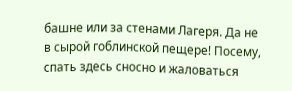башне или за стенами Лагеря. Да не в сырой гоблинской пещере! Посему, спать здесь сносно и жаловаться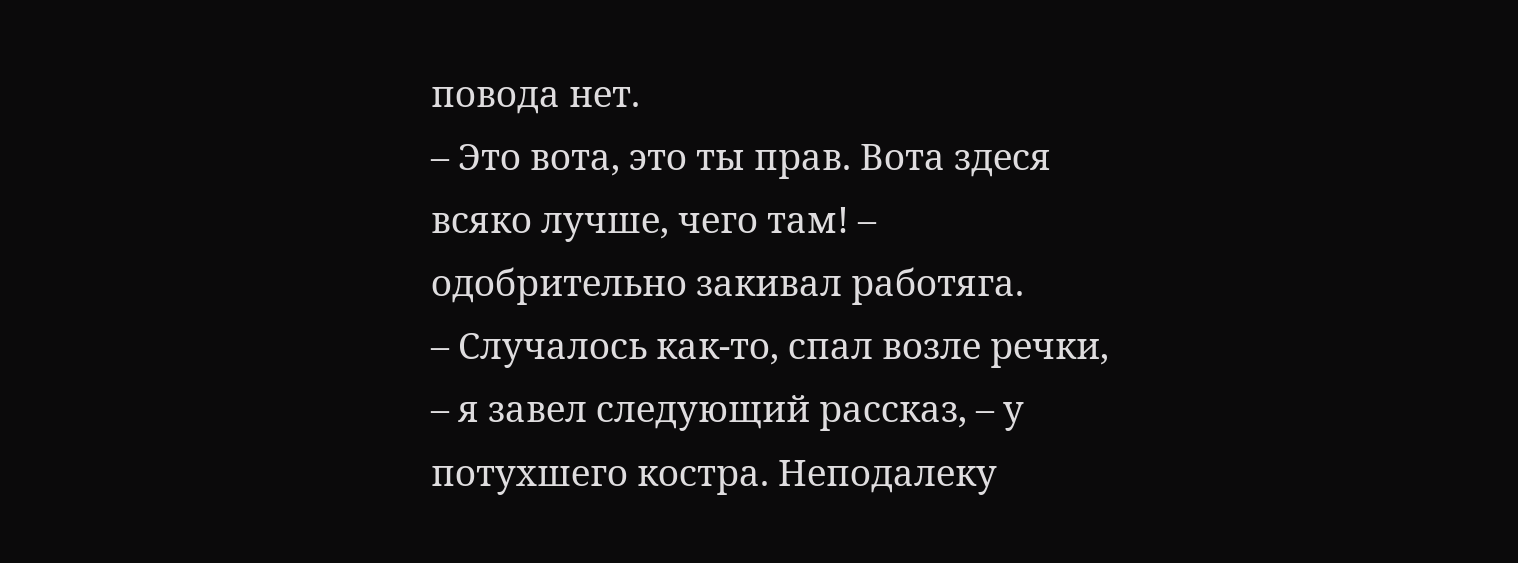повода нет.
– Это вота, это ты прав. Вота здеся всяко лучше, чего там! – одобрительно закивал работяга.
– Случалось как-то, спал возле речки, – я завел следующий рассказ, – у потухшего костра. Неподалеку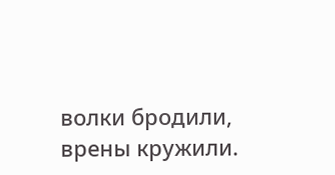волки бродили, врены кружили.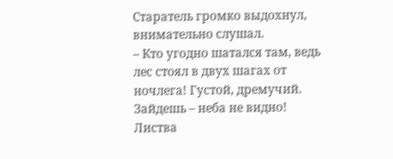Старатель громко выдохнул, внимательно слушал.
– Кто угодно шатался там, ведь лес стоял в двух шагах от ночлега! Густой, дремучий. Зайдешь – неба не видно! Листва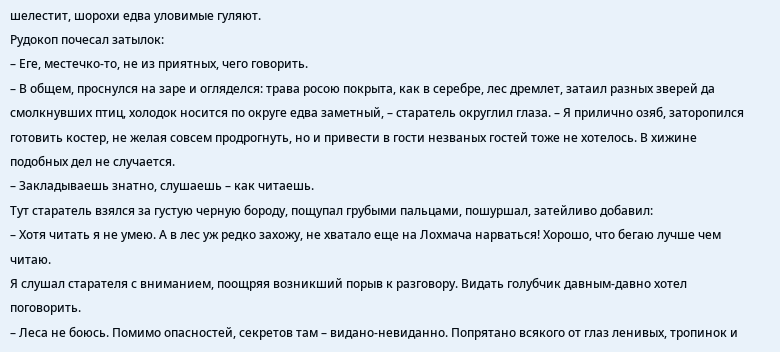шелестит, шорохи едва уловимые гуляют.
Рудокоп почесал затылок:
– Еге, местечко-то, не из приятных, чего говорить.
– В общем, проснулся на заре и огляделся: трава росою покрыта, как в серебре, лес дремлет, затаил разных зверей да смолкнувших птиц, холодок носится по округе едва заметный, – старатель округлил глаза. – Я прилично озяб, заторопился готовить костер, не желая совсем продрогнуть, но и привести в гости незваных гостей тоже не хотелось. В хижине подобных дел не случается.
– Закладываешь знатно, слушаешь – как читаешь.
Тут старатель взялся за густую черную бороду, пощупал грубыми пальцами, пошуршал, затейливо добавил:
– Хотя читать я не умею. А в лес уж редко захожу, не хватало еще на Лохмача нарваться! Хорошо, что бегаю лучше чем читаю.
Я слушал старателя с вниманием, поощряя возникший порыв к разговору. Видать голубчик давным-давно хотел поговорить.
– Леса не боюсь. Помимо опасностей, секретов там – видано-невиданно. Попрятано всякого от глаз ленивых, тропинок и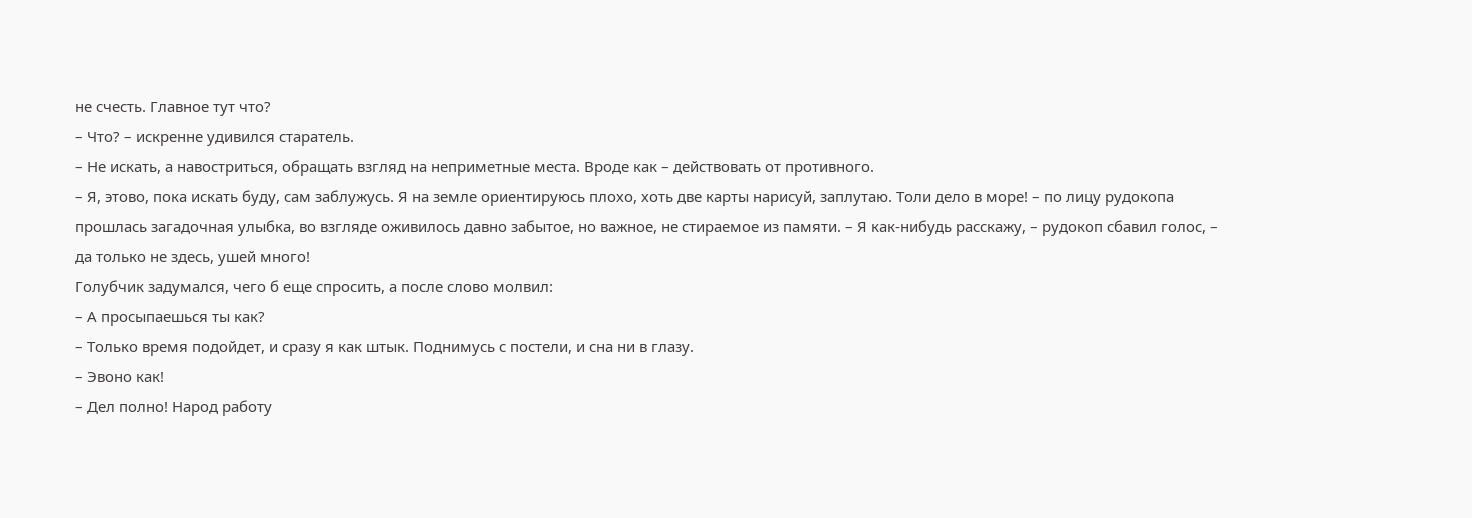не счесть. Главное тут что?
– Что? – искренне удивился старатель.
– Не искать, а навостриться, обращать взгляд на неприметные места. Вроде как – действовать от противного.
– Я, этово, пока искать буду, сам заблужусь. Я на земле ориентируюсь плохо, хоть две карты нарисуй, заплутаю. Толи дело в море! – по лицу рудокопа прошлась загадочная улыбка, во взгляде оживилось давно забытое, но важное, не стираемое из памяти. – Я как-нибудь расскажу, – рудокоп сбавил голос, – да только не здесь, ушей много!
Голубчик задумался, чего б еще спросить, а после слово молвил:
– А просыпаешься ты как?
– Только время подойдет, и сразу я как штык. Поднимусь с постели, и сна ни в глазу.
– Эвоно как!
– Дел полно! Народ работу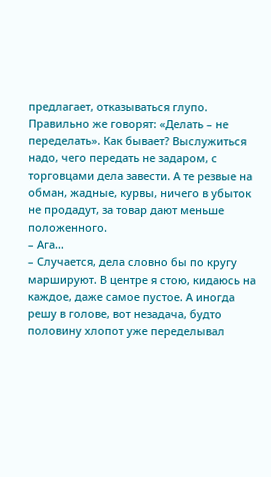предлагает, отказываться глупо. Правильно же говорят: «Делать – не переделать». Как бывает? Выслужиться надо, чего передать не задаром, с торговцами дела завести. А те резвые на обман, жадные, курвы, ничего в убыток не продадут, за товар дают меньше положенного.
– Ага…
– Случается, дела словно бы по кругу маршируют. В центре я стою, кидаюсь на каждое, даже самое пустое. А иногда решу в голове, вот незадача, будто половину хлопот уже переделывал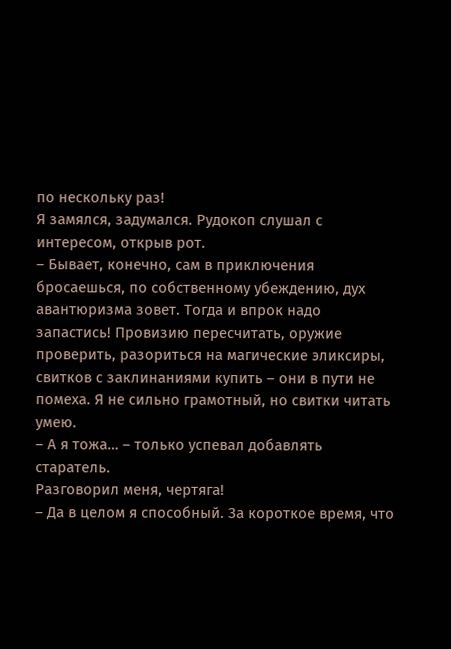по нескольку раз!
Я замялся, задумался. Рудокоп слушал с интересом, открыв рот.
– Бывает, конечно, сам в приключения бросаешься, по собственному убеждению, дух авантюризма зовет. Тогда и впрок надо запастись! Провизию пересчитать, оружие проверить, разориться на магические эликсиры, свитков с заклинаниями купить – они в пути не помеха. Я не сильно грамотный, но свитки читать умею.
– А я тожа… – только успевал добавлять старатель.
Разговорил меня, чертяга!
– Да в целом я способный. За короткое время, что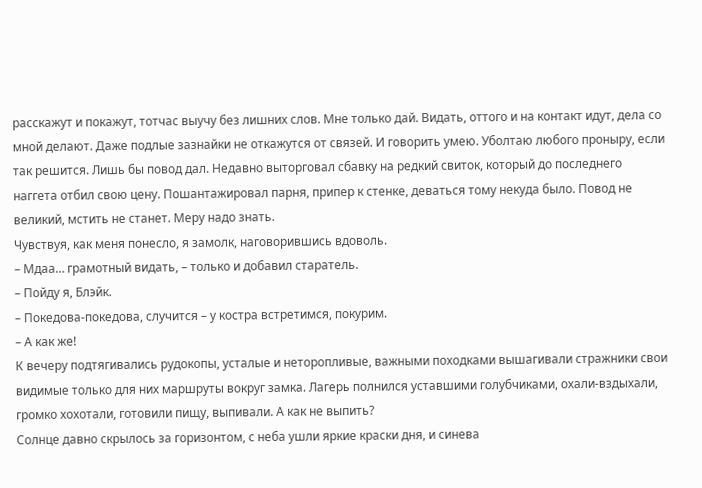расскажут и покажут, тотчас выучу без лишних слов. Мне только дай. Видать, оттого и на контакт идут, дела со мной делают. Даже подлые зазнайки не откажутся от связей. И говорить умею. Уболтаю любого проныру, если так решится. Лишь бы повод дал. Недавно выторговал сбавку на редкий свиток, который до последнего наггета отбил свою цену. Пошантажировал парня, припер к стенке, деваться тому некуда было. Повод не великий, мстить не станет. Меру надо знать.
Чувствуя, как меня понесло, я замолк, наговорившись вдоволь.
– Мдаа… грамотный видать, – только и добавил старатель.
– Пойду я, Блэйк.
– Покедова-покедова, случится – у костра встретимся, покурим.
– А как же!
К вечеру подтягивались рудокопы, усталые и неторопливые, важными походками вышагивали стражники свои видимые только для них маршруты вокруг замка. Лагерь полнился уставшими голубчиками, охали-вздыхали, громко хохотали, готовили пищу, выпивали. А как не выпить?
Солнце давно скрылось за горизонтом, с неба ушли яркие краски дня, и синева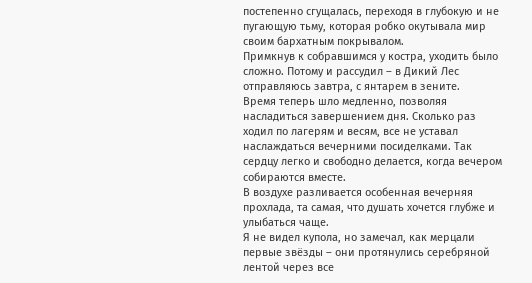постепенно сгущалась, переходя в глубокую и не пугающую тьму, которая робко окутывала мир своим бархатным покрывалом.
Примкнув к собравшимся у костра, уходить было сложно. Потому и рассудил – в Дикий Лес отправляюсь завтра, с янтарем в зените.
Время теперь шло медленно, позволяя насладиться завершением дня. Сколько раз ходил по лагерям и весям, все не уставал наслаждаться вечерними посиделками. Так сердцу легко и свободно делается, когда вечером собираются вместе.
В воздухе разливается особенная вечерняя прохлада, та самая, что душать хочется глубже и улыбаться чаще.
Я не видел купола, но замечал, как мерцали первые звёзды – они протянулись серебряной лентой через все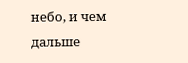небо, и чем дальше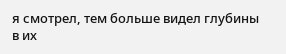я смотрел, тем больше видел глубины в их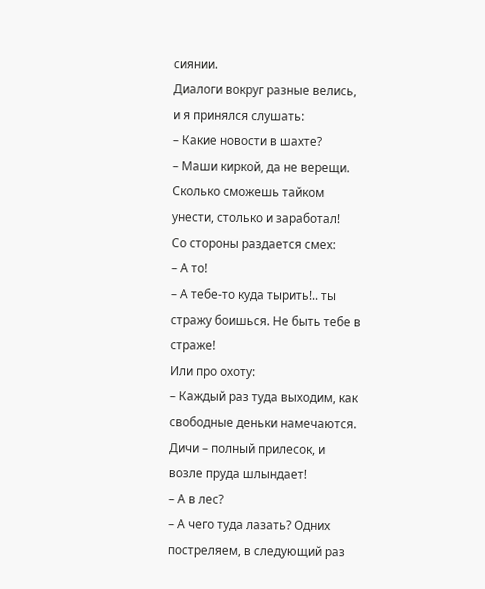сиянии.
Диалоги вокруг разные велись, и я принялся слушать:
– Какие новости в шахте?
– Маши киркой, да не верещи. Сколько сможешь тайком унести, столько и заработал!
Со стороны раздается смех:
– А то!
– А тебе-то куда тырить!.. ты стражу боишься. Не быть тебе в страже!
Или про охоту:
– Каждый раз туда выходим, как свободные деньки намечаются. Дичи – полный прилесок, и возле пруда шлындает!
– А в лес?
– А чего туда лазать? Одних постреляем, в следующий раз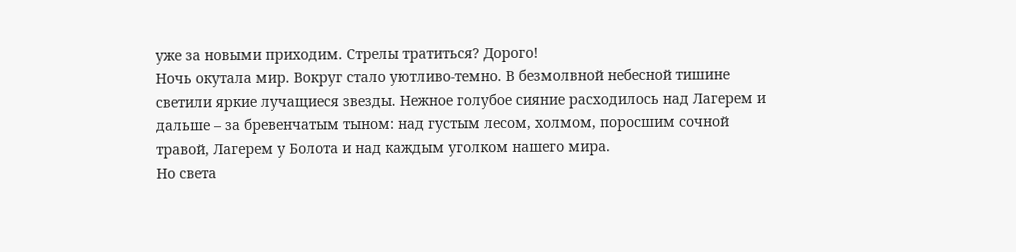уже за новыми приходим. Стрелы тратиться? Дорого!
Ночь окутала мир. Вокруг стало уютливо-темно. В безмолвной небесной тишине светили яркие лучащиеся звезды. Нежное голубое сияние расходилось над Лагерем и дальше – за бревенчатым тыном: над густым лесом, холмом, поросшим сочной травой, Лагерем у Болота и над каждым уголком нашего мира.
Но света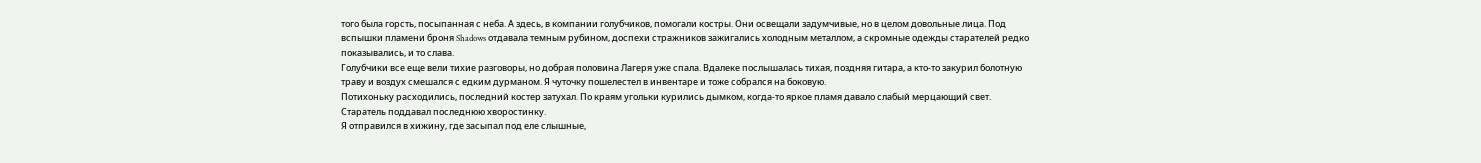того была горсть, посыпанная с неба. А здесь, в компании голубчиков, помогали костры. Они освещали задумчивые, но в целом довольные лица. Под вспышки пламени броня Shadows отдавала темным рубином, доспехи стражников зажигались холодным металлом, а скромные одежды старателей редко показывались, и то слава.
Голубчики все еще вели тихие разговоры, но добрая половина Лагеря уже спала. Вдалеке послышалась тихая, поздняя гитара, а кто-то закурил болотную траву и воздух смешался с едким дурманом. Я чуточку пошелестел в инвентаре и тоже собрался на боковую.
Потихоньку расходились, последний костер затухал. По краям угольки курились дымком, когда-то яркое пламя давало слабый мерцающий свет. Старатель поддавал последнюю хворостинку.
Я отправился в хижину, где засыпал под еле слышные,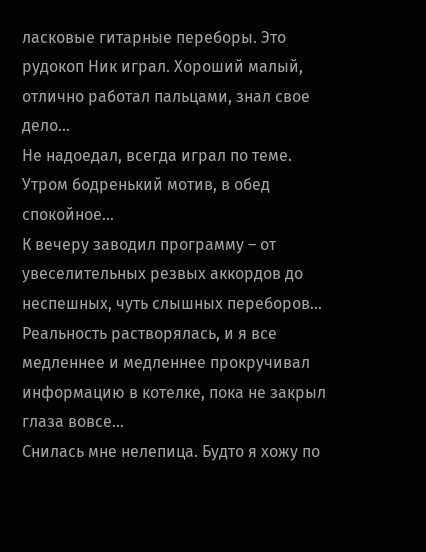ласковые гитарные переборы. Это рудокоп Ник играл. Хороший малый, отлично работал пальцами, знал свое дело…
Не надоедал, всегда играл по теме. Утром бодренький мотив, в обед спокойное…
К вечеру заводил программу – от увеселительных резвых аккордов до неспешных, чуть слышных переборов…
Реальность растворялась, и я все медленнее и медленнее прокручивал информацию в котелке, пока не закрыл глаза вовсе…
Снилась мне нелепица. Будто я хожу по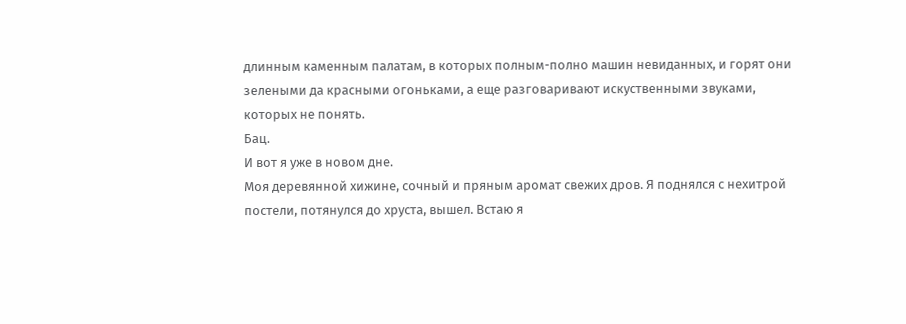длинным каменным палатам, в которых полным-полно машин невиданных, и горят они зелеными да красными огоньками, а еще разговаривают искуственными звуками, которых не понять.
Бац.
И вот я уже в новом дне.
Моя деревянной хижине, сочный и пряным аромат свежих дров. Я поднялся с нехитрой постели, потянулся до хруста, вышел. Встаю я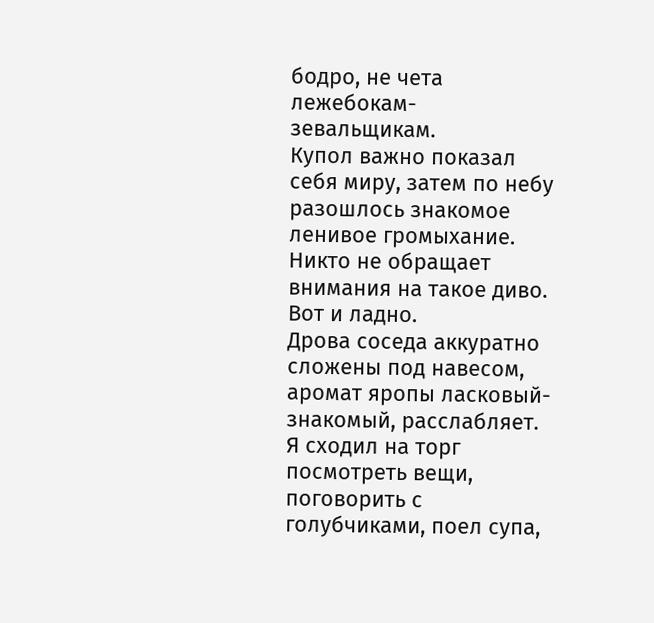бодро, не чета лежебокам-зевальщикам.
Купол важно показал себя миру, затем по небу разошлось знакомое ленивое громыхание. Никто не обращает внимания на такое диво. Вот и ладно.
Дрова соседа аккуратно сложены под навесом, аромат яропы ласковый-знакомый, расслабляет.
Я сходил на торг посмотреть вещи, поговорить с голубчиками, поел супа,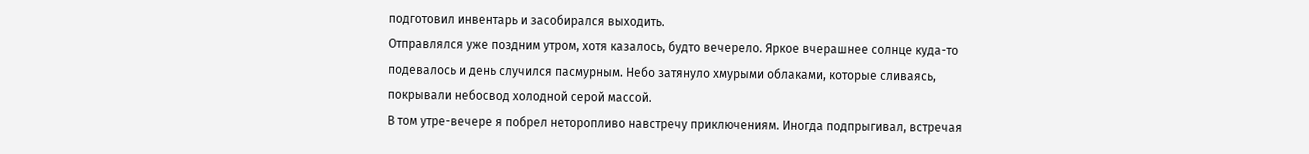подготовил инвентарь и засобирался выходить.
Отправлялся уже поздним утром, хотя казалось, будто вечерело. Яркое вчерашнее солнце куда-то подевалось и день случился пасмурным. Небо затянуло хмурыми облаками, которые сливаясь, покрывали небосвод холодной серой массой.
В том утре-вечере я побрел неторопливо навстречу приключениям. Иногда подпрыгивал, встречая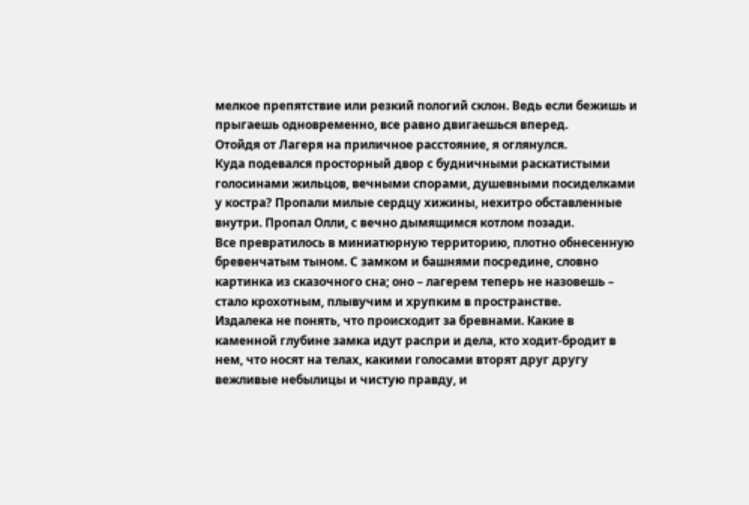мелкое препятствие или резкий пологий склон. Ведь если бежишь и прыгаешь одновременно, все равно двигаешься вперед.
Отойдя от Лагеря на приличное расстояние, я оглянулся.
Куда подевался просторный двор с будничными раскатистыми голосинами жильцов, вечными спорами, душевными посиделками у костра? Пропали милые сердцу хижины, нехитро обставленные внутри. Пропал Олли, с вечно дымящимся котлом позади.
Все превратилось в миниатюрную территорию, плотно обнесенную бревенчатым тыном. С замком и башнями посредине, словно картинка из сказочного сна; оно – лагерем теперь не назовешь – стало крохотным, плывучим и хрупким в пространстве.
Издалека не понять, что происходит за бревнами. Какие в каменной глубине замка идут распри и дела, кто ходит-бродит в нем, что носят на телах, какими голосами вторят друг другу вежливые небылицы и чистую правду, и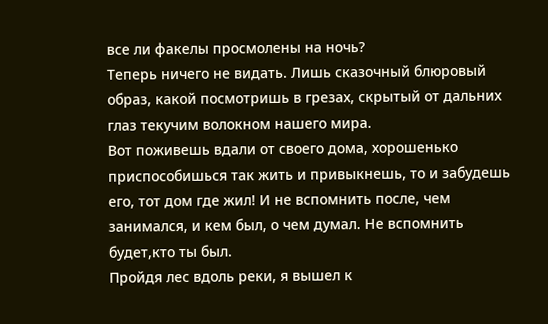все ли факелы просмолены на ночь?
Теперь ничего не видать. Лишь сказочный блюровый образ, какой посмотришь в грезах, скрытый от дальних глаз текучим волокном нашего мира.
Вот поживешь вдали от своего дома, хорошенько приспособишься так жить и привыкнешь, то и забудешь его, тот дом где жил! И не вспомнить после, чем занимался, и кем был, о чем думал. Не вспомнить будет,кто ты был.
Пройдя лес вдоль реки, я вышел к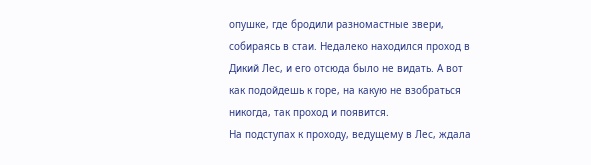опушке, где бродили разномастные звери, собираясь в стаи. Недалеко находился проход в Дикий Лес, и его отсюда было не видать. А вот как подойдешь к горе, на какую не взобраться никогда, так проход и появится.
На подступах к проходу, ведущему в Лес, ждала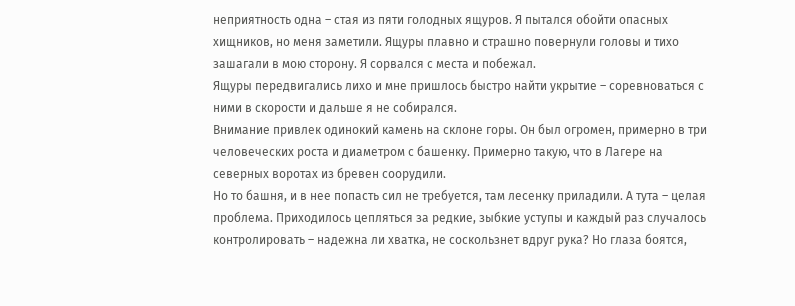неприятность одна – стая из пяти голодных ящуров. Я пытался обойти опасных хищников, но меня заметили. Ящуры плавно и страшно повернули головы и тихо зашагали в мою сторону. Я сорвался с места и побежал.
Ящуры передвигались лихо и мне пришлось быстро найти укрытие – соревноваться с ними в скорости и дальше я не собирался.
Внимание привлек одинокий камень на склоне горы. Он был огромен, примерно в три человеческих роста и диаметром с башенку. Примерно такую, что в Лагере на северных воротах из бревен соорудили.
Но то башня, и в нее попасть сил не требуется, там лесенку приладили. А тута – целая проблема. Приходилось цепляться за редкие, зыбкие уступы и каждый раз случалось контролировать – надежна ли хватка, не соскользнет вдруг рука? Но глаза боятся,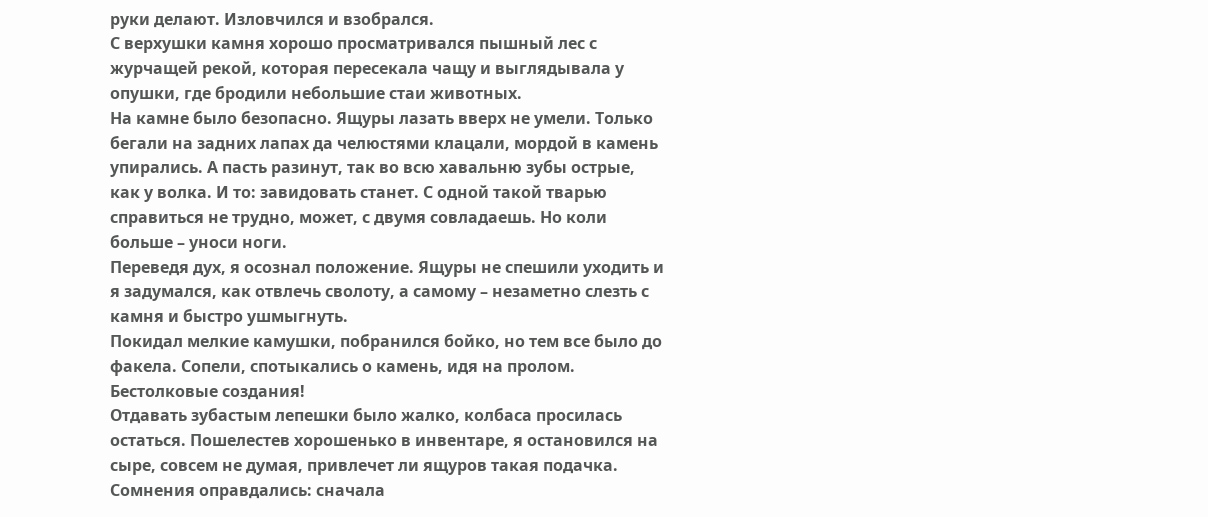руки делают. Изловчился и взобрался.
С верхушки камня хорошо просматривался пышный лес с журчащей рекой, которая пересекала чащу и выглядывала у опушки, где бродили небольшие стаи животных.
На камне было безопасно. Ящуры лазать вверх не умели. Только бегали на задних лапах да челюстями клацали, мордой в камень упирались. А пасть разинут, так во всю хавальню зубы острые, как у волка. И то: завидовать станет. С одной такой тварью справиться не трудно, может, с двумя совладаешь. Но коли больше – уноси ноги.
Переведя дух, я осознал положение. Ящуры не спешили уходить и я задумался, как отвлечь сволоту, а самому – незаметно слезть с камня и быстро ушмыгнуть.
Покидал мелкие камушки, побранился бойко, но тем все было до факела. Сопели, спотыкались о камень, идя на пролом. Бестолковые создания!
Отдавать зубастым лепешки было жалко, колбаса просилась остаться. Пошелестев хорошенько в инвентаре, я остановился на сыре, совсем не думая, привлечет ли ящуров такая подачка.
Сомнения оправдались: сначала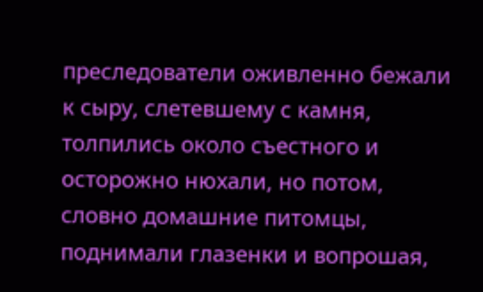преследователи оживленно бежали к сыру, слетевшему с камня, толпились около съестного и осторожно нюхали, но потом, словно домашние питомцы, поднимали глазенки и вопрошая,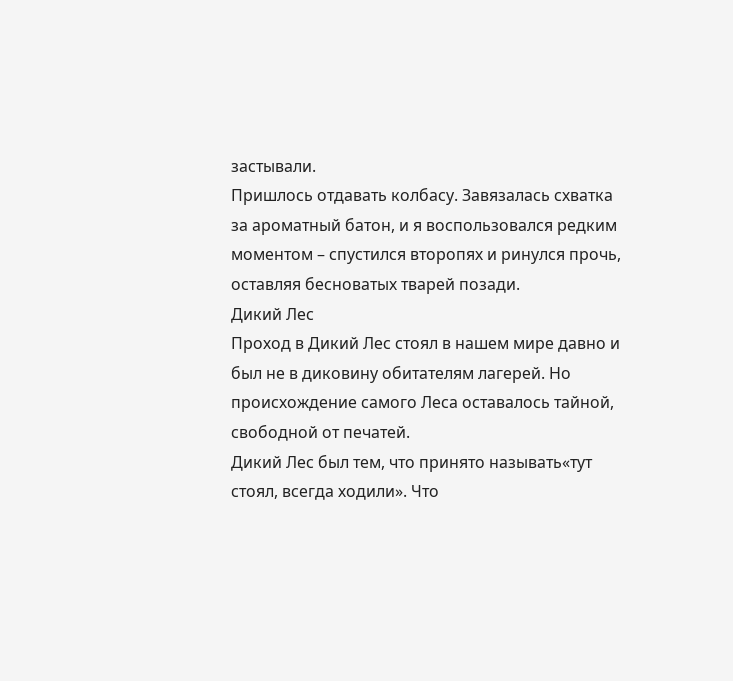застывали.
Пришлось отдавать колбасу. Завязалась схватка за ароматный батон, и я воспользовался редким моментом – спустился второпях и ринулся прочь, оставляя бесноватых тварей позади.
Дикий Лес
Проход в Дикий Лес стоял в нашем мире давно и был не в диковину обитателям лагерей. Но происхождение самого Леса оставалось тайной, свободной от печатей.
Дикий Лес был тем, что принято называть«тут стоял, всегда ходили». Что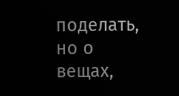поделать, но о вещах,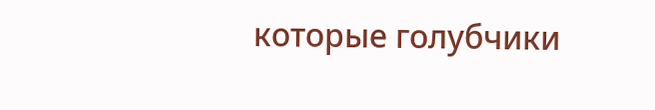которые голубчики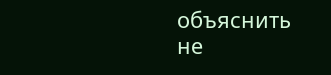объяснить не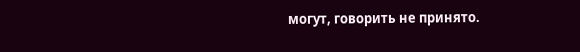могут, говорить не принято.